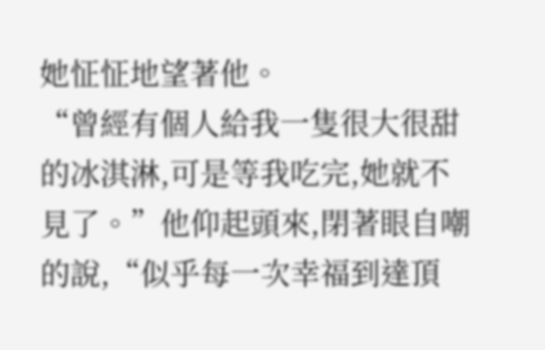她怔怔地望著他。
“曾經有個人給我一隻很大很甜的冰淇淋,可是等我吃完,她就不見了。”他仰起頭來,閉著眼自嘲的說,“似乎每一次幸福到達頂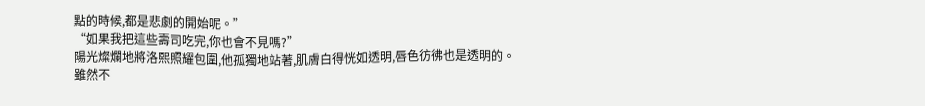點的時候,都是悲劇的開始呢。”
“如果我把這些壽司吃完,你也會不見嗎?”
陽光燦爛地將洛熙照耀包圍,他孤獨地站著,肌膚白得恍如透明,唇色彷彿也是透明的。
雖然不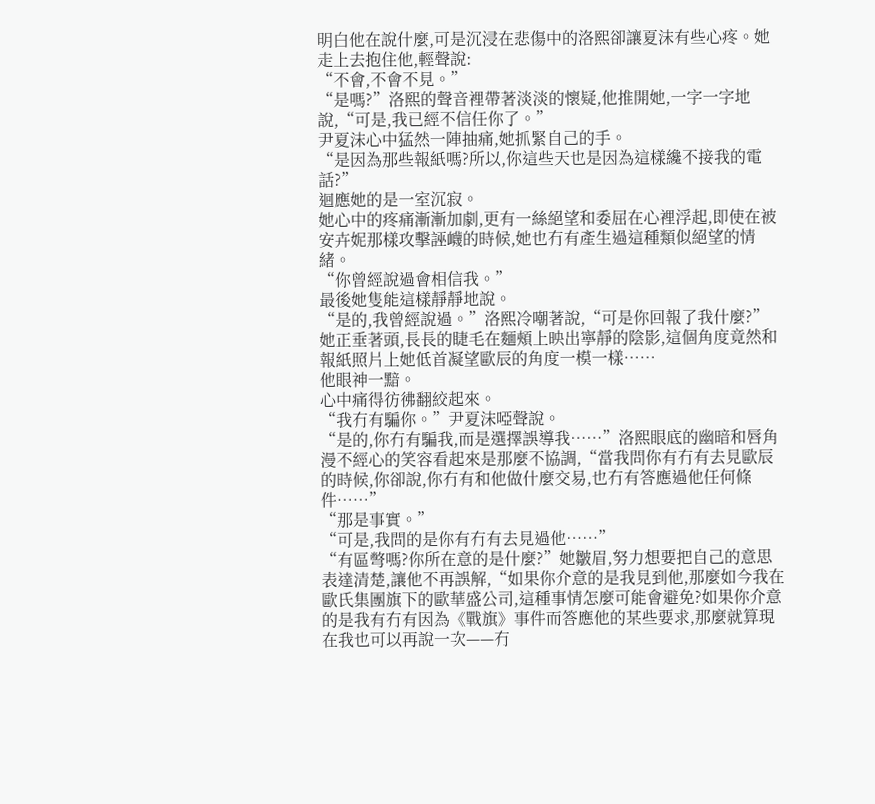明白他在說什麼,可是沉浸在悲傷中的洛熙卻讓夏沫有些心疼。她走上去抱住他,輕聲說:
“不會,不會不見。”
“是嗎?”洛熙的聲音裡帶著淡淡的懷疑,他推開她,一字一字地說,“可是,我已經不信任你了。”
尹夏沫心中猛然一陣抽痛,她抓緊自己的手。
“是因為那些報紙嗎?所以,你這些天也是因為這樣纔不接我的電話?”
迴應她的是一室沉寂。
她心中的疼痛漸漸加劇,更有一絲絕望和委屈在心裡浮起,即使在被安卉妮那樣攻擊誣衊的時候,她也冇有產生過這種類似絕望的情緒。
“你曾經說過會相信我。”
最後她隻能這樣靜靜地說。
“是的,我曾經說過。”洛熙冷嘲著說,“可是你回報了我什麼?”她正垂著頭,長長的睫毛在麵頰上映出寧靜的陰影,這個角度竟然和報紙照片上她低首凝望歐辰的角度一模一樣……
他眼神一黯。
心中痛得彷彿翻絞起來。
“我冇有騙你。”尹夏沫啞聲說。
“是的,你冇有騙我,而是選擇誤導我……”洛熙眼底的幽暗和唇角漫不經心的笑容看起來是那麼不協調,“當我問你有冇有去見歐辰的時候,你卻說,你冇有和他做什麼交易,也冇有答應過他任何條件……”
“那是事實。”
“可是,我問的是你有冇有去見過他……”
“有區彆嗎?你所在意的是什麼?”她皺眉,努力想要把自己的意思表達清楚,讓他不再誤解,“如果你介意的是我見到他,那麼如今我在歐氏集團旗下的歐華盛公司,這種事情怎麼可能會避免?如果你介意的是我有冇有因為《戰旗》事件而答應他的某些要求,那麼就算現在我也可以再說一次——冇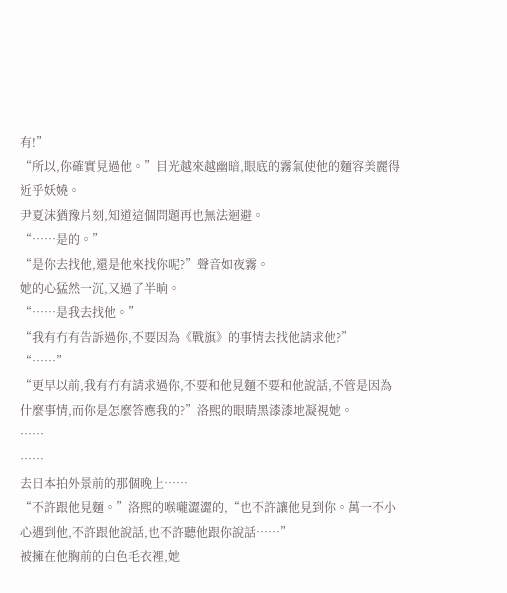有!”
“所以,你確實見過他。”目光越來越幽暗,眼底的霧氣使他的麵容美麗得近乎妖嬈。
尹夏沫猶豫片刻,知道這個問題再也無法迴避。
“……是的。”
“是你去找他,還是他來找你呢?”聲音如夜霧。
她的心猛然一沉,又過了半晌。
“……是我去找他。”
“我有冇有告訴過你,不要因為《戰旗》的事情去找他請求他?”
“……”
“更早以前,我有冇有請求過你,不要和他見麵不要和他說話,不管是因為什麼事情,而你是怎麼答應我的?”洛熙的眼睛黑漆漆地凝視她。
……
……
去日本拍外景前的那個晚上……
“不許跟他見麵。”洛熙的喉嚨澀澀的,“也不許讓他見到你。萬一不小心遇到他,不許跟他說話,也不許聽他跟你說話……”
被擁在他胸前的白色毛衣裡,她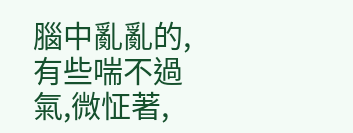腦中亂亂的,有些喘不過氣,微怔著,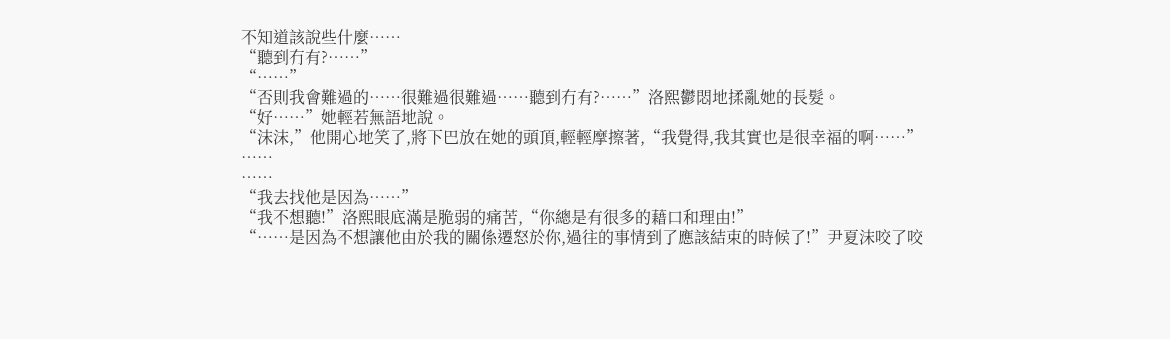不知道該說些什麼……
“聽到冇有?……”
“……”
“否則我會難過的……很難過很難過……聽到冇有?……”洛熙鬱悶地揉亂她的長髮。
“好……”她輕若無語地說。
“沫沫,”他開心地笑了,將下巴放在她的頭頂,輕輕摩擦著,“我覺得,我其實也是很幸福的啊……”
……
……
“我去找他是因為……”
“我不想聽!”洛熙眼底滿是脆弱的痛苦,“你總是有很多的藉口和理由!”
“……是因為不想讓他由於我的關係遷怒於你,過往的事情到了應該結束的時候了!”尹夏沫咬了咬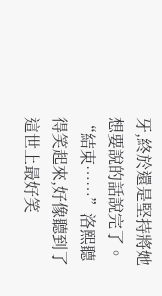牙,終於還是堅持將她想要說的話說完了。
“結束……”洛熙聽得笑起來,好像聽到了這世上最好笑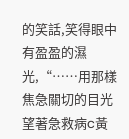的笑話,笑得眼中有盈盈的濕光,“……用那樣焦急關切的目光望著急救病c黃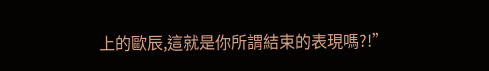上的歐辰,這就是你所謂結束的表現嗎?!”